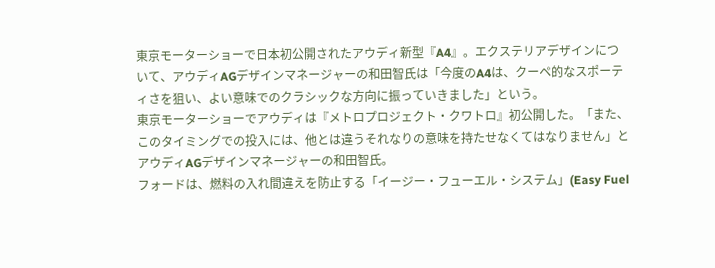東京モーターショーで日本初公開されたアウディ新型『A4』。エクステリアデザインについて、アウディAGデザインマネージャーの和田智氏は「今度のA4は、クーペ的なスポーティさを狙い、よい意味でのクラシックな方向に振っていきました」という。
東京モーターショーでアウディは『メトロプロジェクト・クワトロ』初公開した。「また、このタイミングでの投入には、他とは違うそれなりの意味を持たせなくてはなりません」とアウディAGデザインマネージャーの和田智氏。
フォードは、燃料の入れ間違えを防止する「イージー・フューエル・システム」(Easy Fuel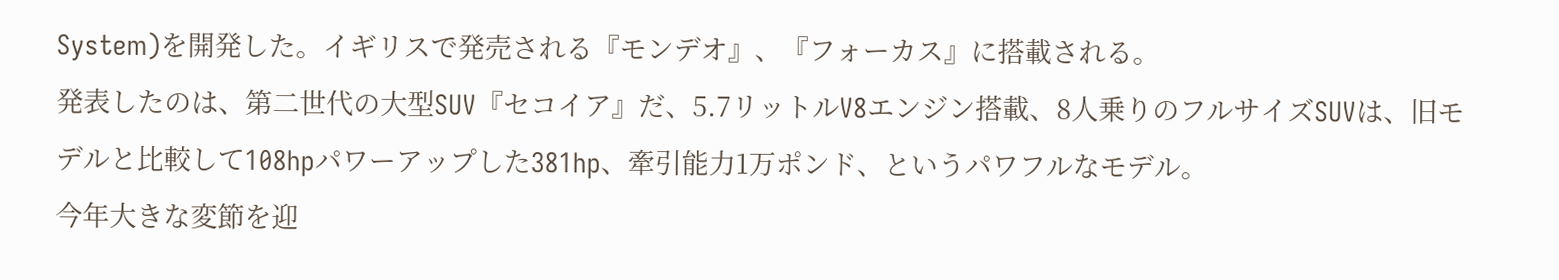System)を開発した。イギリスで発売される『モンデオ』、『フォーカス』に搭載される。
発表したのは、第二世代の大型SUV『セコイア』だ、5.7リットルV8エンジン搭載、8人乗りのフルサイズSUVは、旧モデルと比較して108hpパワーアップした381hp、牽引能力1万ポンド、というパワフルなモデル。
今年大きな変節を迎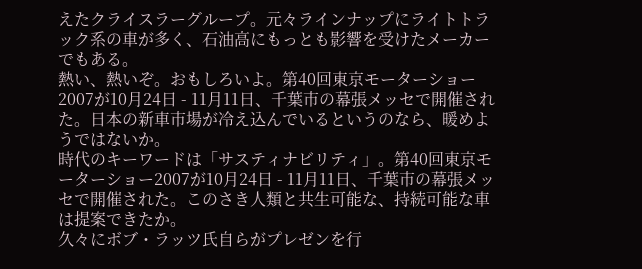えたクライスラーグループ。元々ラインナップにライトトラック系の車が多く、石油高にもっとも影響を受けたメーカーでもある。
熱い、熱いぞ。おもしろいよ。第40回東京モーターショー2007が10月24日 - 11月11日、千葉市の幕張メッセで開催された。日本の新車市場が冷え込んでいるというのなら、暖めようではないか。
時代のキーワードは「サスティナビリティ」。第40回東京モーターショー2007が10月24日 - 11月11日、千葉市の幕張メッセで開催された。このさき人類と共生可能な、持続可能な車は提案できたか。
久々にボブ・ラッツ氏自らがプレゼンを行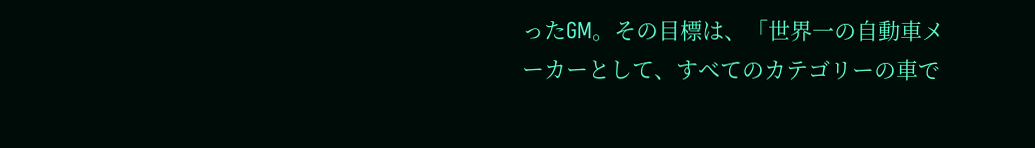ったGM。その目標は、「世界一の自動車メーカーとして、すべてのカテゴリーの車で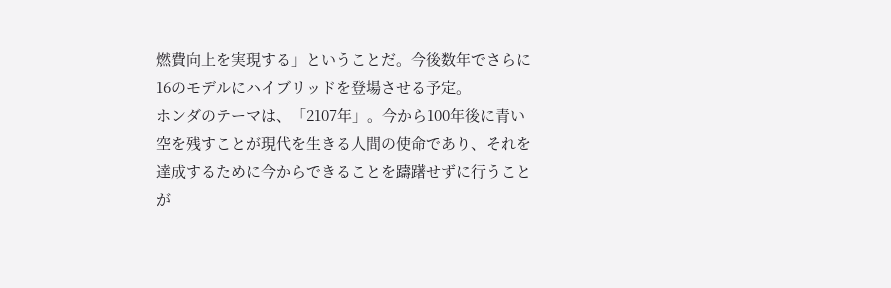燃費向上を実現する」ということだ。今後数年でさらに16のモデルにハイブリッドを登場させる予定。
ホンダのテーマは、「2107年」。今から100年後に青い空を残すことが現代を生きる人間の使命であり、それを達成するために今からできることを躊躇せずに行うことが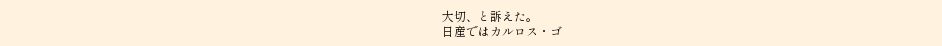大切、と訴えた。
日産ではカルロス・ゴ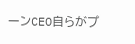ーンCEO自らがプ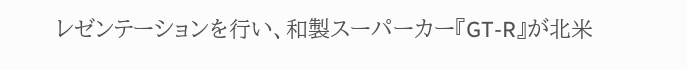レゼンテーションを行い、和製スーパーカー『GT-R』が北米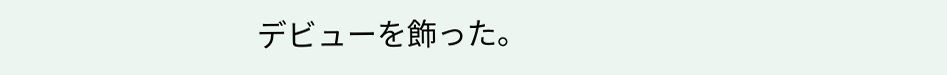デビューを飾った。